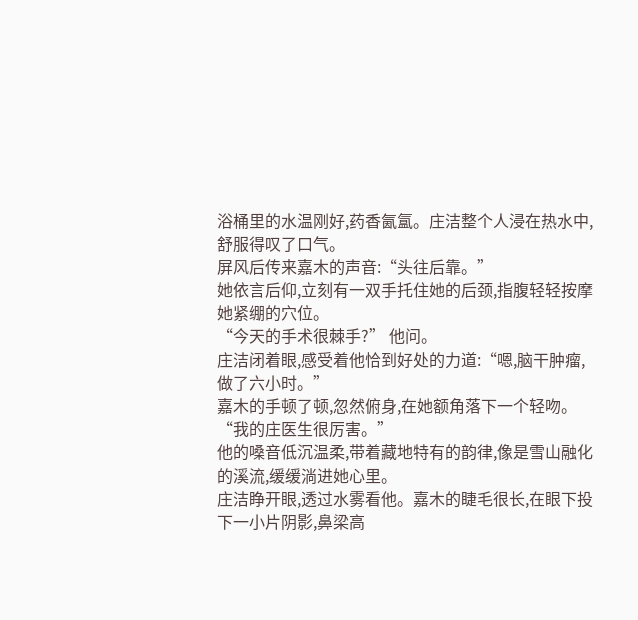浴桶里的水温刚好,药香氤氲。庄洁整个人浸在热水中,舒服得叹了口气。
屏风后传来嘉木的声音:“头往后靠。”
她依言后仰,立刻有一双手托住她的后颈,指腹轻轻按摩她紧绷的穴位。
“今天的手术很棘手?” 他问。
庄洁闭着眼,感受着他恰到好处的力道:“嗯,脑干肿瘤,做了六小时。”
嘉木的手顿了顿,忽然俯身,在她额角落下一个轻吻。
“我的庄医生很厉害。”
他的嗓音低沉温柔,带着藏地特有的韵律,像是雪山融化的溪流,缓缓淌进她心里。
庄洁睁开眼,透过水雾看他。嘉木的睫毛很长,在眼下投下一小片阴影,鼻梁高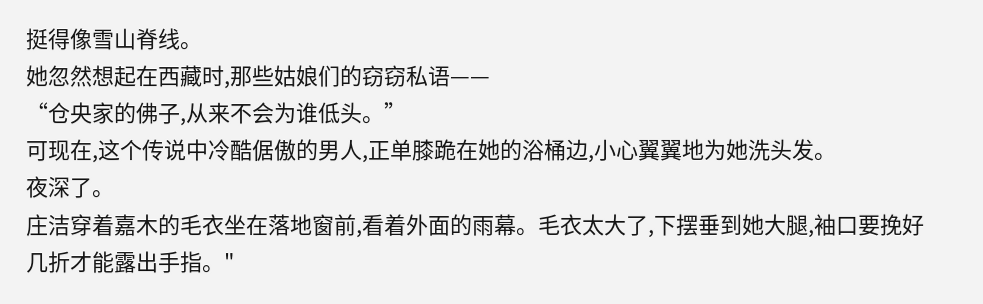挺得像雪山脊线。
她忽然想起在西藏时,那些姑娘们的窃窃私语——
“仓央家的佛子,从来不会为谁低头。”
可现在,这个传说中冷酷倨傲的男人,正单膝跪在她的浴桶边,小心翼翼地为她洗头发。
夜深了。
庄洁穿着嘉木的毛衣坐在落地窗前,看着外面的雨幕。毛衣太大了,下摆垂到她大腿,袖口要挽好几折才能露出手指。"